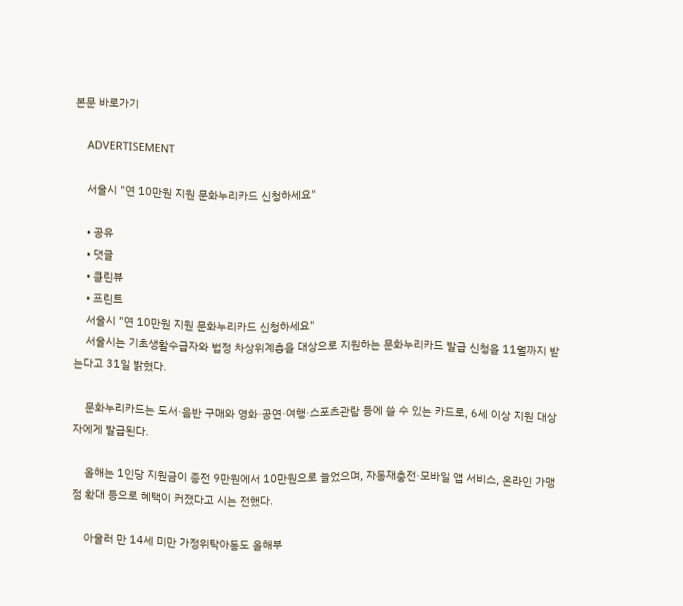본문 바로가기

    ADVERTISEMENT

    서울시 "연 10만원 지원 문화누리카드 신청하세요"

    • 공유
    • 댓글
    • 클린뷰
    • 프린트
    서울시 "연 10만원 지원 문화누리카드 신청하세요"
    서울시는 기초생활수급자와 법정 차상위계층을 대상으로 지원하는 문화누리카드 발급 신청을 11월까지 받는다고 31일 밝혔다.

    문화누리카드는 도서·음반 구매와 영화·공연·여행·스포츠관람 등에 쓸 수 있는 카드로, 6세 이상 지원 대상자에게 발급된다.

    올해는 1인당 지원금이 종전 9만원에서 10만원으로 늘었으며, 자동재충전·모바일 앱 서비스, 온라인 가맹점 확대 등으로 혜택이 커졌다고 시는 전했다.

    아울러 만 14세 미만 가정위탁아동도 올해부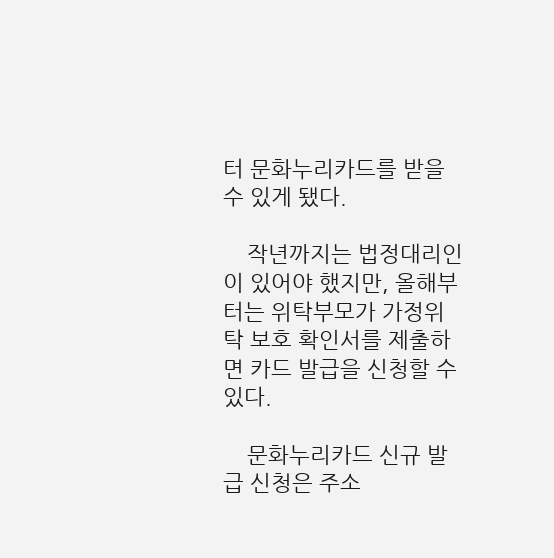터 문화누리카드를 받을 수 있게 됐다.

    작년까지는 법정대리인이 있어야 했지만, 올해부터는 위탁부모가 가정위탁 보호 확인서를 제출하면 카드 발급을 신청할 수 있다.

    문화누리카드 신규 발급 신청은 주소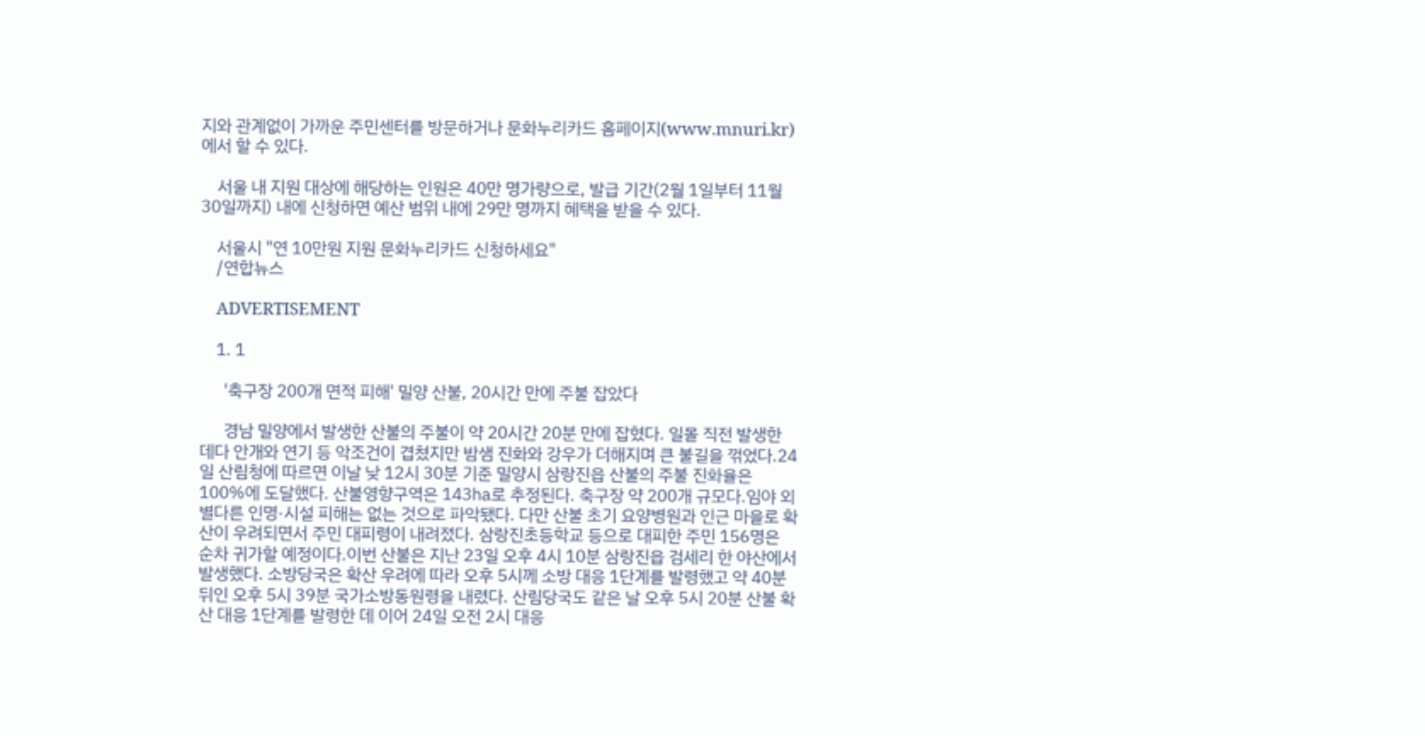지와 관계없이 가까운 주민센터를 방문하거나 문화누리카드 홈페이지(www.mnuri.kr)에서 할 수 있다.

    서울 내 지원 대상에 해당하는 인원은 40만 명가량으로, 발급 기간(2월 1일부터 11월 30일까지) 내에 신청하면 예산 범위 내에 29만 명까지 혜택을 받을 수 있다.

    서울시 "연 10만원 지원 문화누리카드 신청하세요"
    /연합뉴스

    ADVERTISEMENT

    1. 1

      '축구장 200개 면적 피해' 밀양 산불, 20시간 만에 주불 잡았다

      경남 밀양에서 발생한 산불의 주불이 약 20시간 20분 만에 잡혔다. 일몰 직전 발생한 데다 안개와 연기 등 악조건이 겹쳤지만 밤샘 진화와 강우가 더해지며 큰 불길을 꺾었다.24일 산림청에 따르면 이날 낮 12시 30분 기준 밀양시 삼랑진읍 산불의 주불 진화율은 100%에 도달했다. 산불영향구역은 143㏊로 추정된다. 축구장 약 200개 규모다.임야 외 별다른 인명·시설 피해는 없는 것으로 파악됐다. 다만 산불 초기 요양병원과 인근 마을로 확산이 우려되면서 주민 대피령이 내려졌다. 삼랑진초등학교 등으로 대피한 주민 156명은 순차 귀가할 예정이다.이번 산불은 지난 23일 오후 4시 10분 삼랑진읍 검세리 한 야산에서 발생했다. 소방당국은 확산 우려에 따라 오후 5시께 소방 대응 1단계를 발령했고 약 40분 뒤인 오후 5시 39분 국가소방동원령을 내렸다. 산림당국도 같은 날 오후 5시 20분 산불 확산 대응 1단계를 발령한 데 이어 24일 오전 2시 대응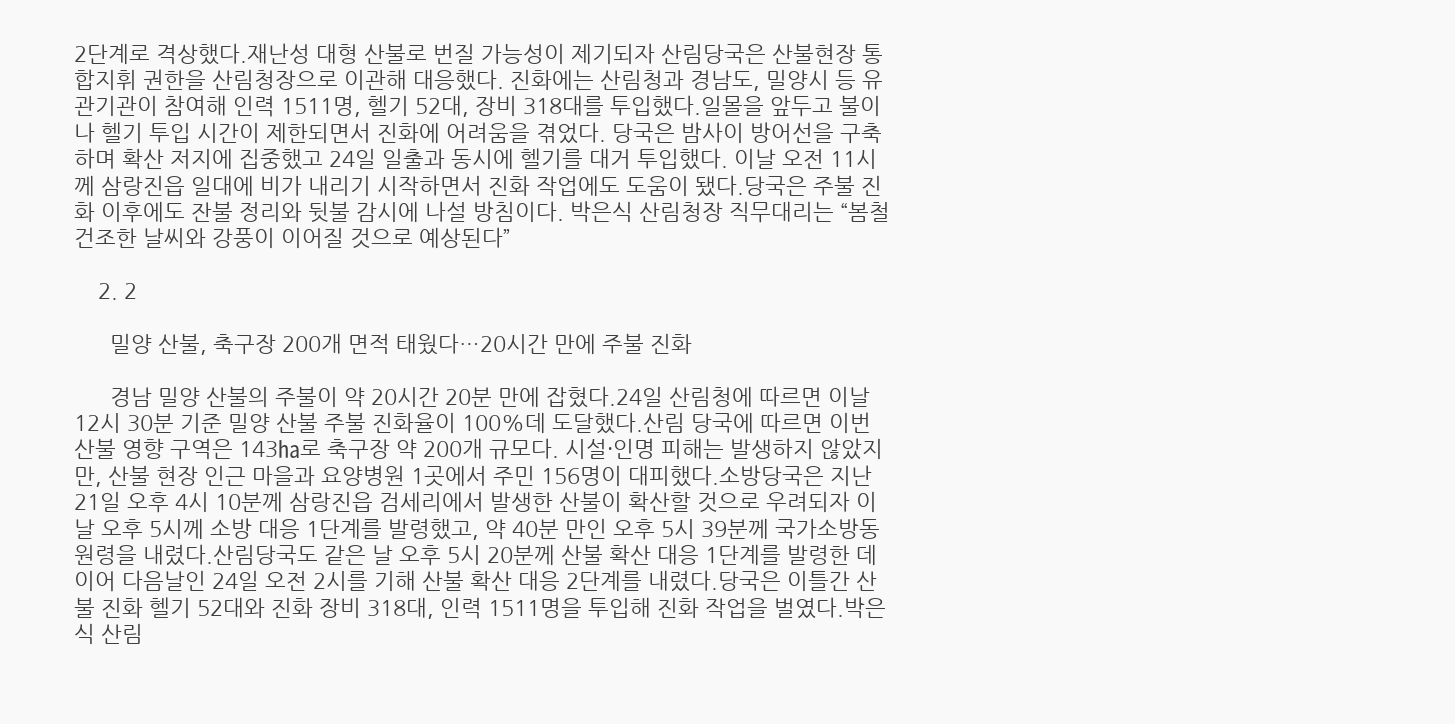2단계로 격상했다.재난성 대형 산불로 번질 가능성이 제기되자 산림당국은 산불현장 통합지휘 권한을 산림청장으로 이관해 대응했다. 진화에는 산림청과 경남도, 밀양시 등 유관기관이 참여해 인력 1511명, 헬기 52대, 장비 318대를 투입했다.일몰을 앞두고 불이 나 헬기 투입 시간이 제한되면서 진화에 어려움을 겪었다. 당국은 밤사이 방어선을 구축하며 확산 저지에 집중했고 24일 일출과 동시에 헬기를 대거 투입했다. 이날 오전 11시께 삼랑진읍 일대에 비가 내리기 시작하면서 진화 작업에도 도움이 됐다.당국은 주불 진화 이후에도 잔불 정리와 뒷불 감시에 나설 방침이다. 박은식 산림청장 직무대리는 “봄철 건조한 날씨와 강풍이 이어질 것으로 예상된다”

    2. 2

      밀양 산불, 축구장 200개 면적 태웠다…20시간 만에 주불 진화

      경남 밀양 산불의 주불이 약 20시간 20분 만에 잡혔다.24일 산림청에 따르면 이날 12시 30분 기준 밀양 산불 주불 진화율이 100%데 도달했다.산림 당국에 따르면 이번 산불 영향 구역은 143㏊로 축구장 약 200개 규모다. 시설·인명 피해는 발생하지 않았지만, 산불 현장 인근 마을과 요양병원 1곳에서 주민 156명이 대피했다.소방당국은 지난 21일 오후 4시 10분께 삼랑진읍 검세리에서 발생한 산불이 확산할 것으로 우려되자 이날 오후 5시께 소방 대응 1단계를 발령했고, 약 40분 만인 오후 5시 39분께 국가소방동원령을 내렸다.산림당국도 같은 날 오후 5시 20분께 산불 확산 대응 1단계를 발령한 데 이어 다음날인 24일 오전 2시를 기해 산불 확산 대응 2단계를 내렸다.당국은 이틀간 산불 진화 헬기 52대와 진화 장비 318대, 인력 1511명을 투입해 진화 작업을 벌였다.박은식 산림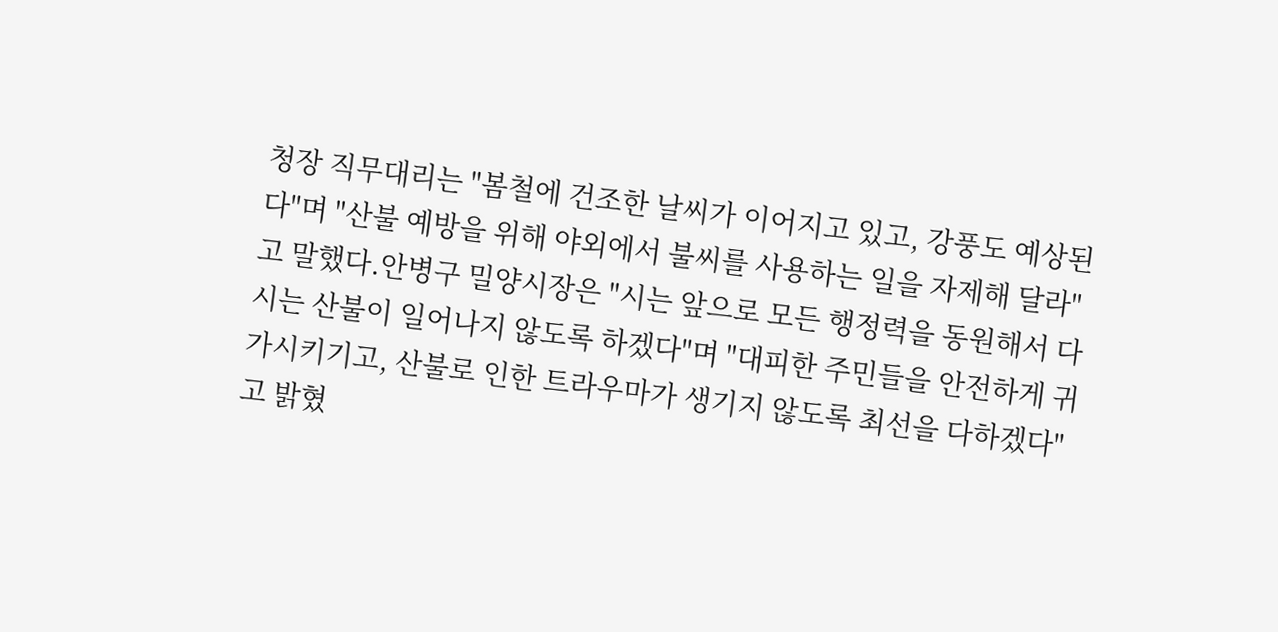청장 직무대리는 "봄철에 건조한 날씨가 이어지고 있고, 강풍도 예상된다"며 "산불 예방을 위해 야외에서 불씨를 사용하는 일을 자제해 달라"고 말했다.안병구 밀양시장은 "시는 앞으로 모든 행정력을 동원해서 다시는 산불이 일어나지 않도록 하겠다"며 "대피한 주민들을 안전하게 귀가시키기고, 산불로 인한 트라우마가 생기지 않도록 최선을 다하겠다"고 밝혔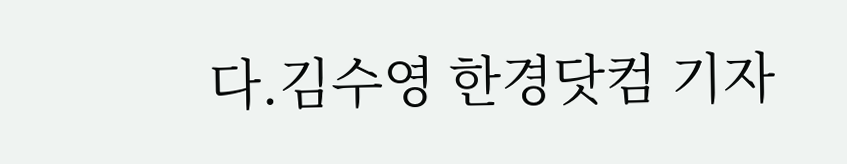다.김수영 한경닷컴 기자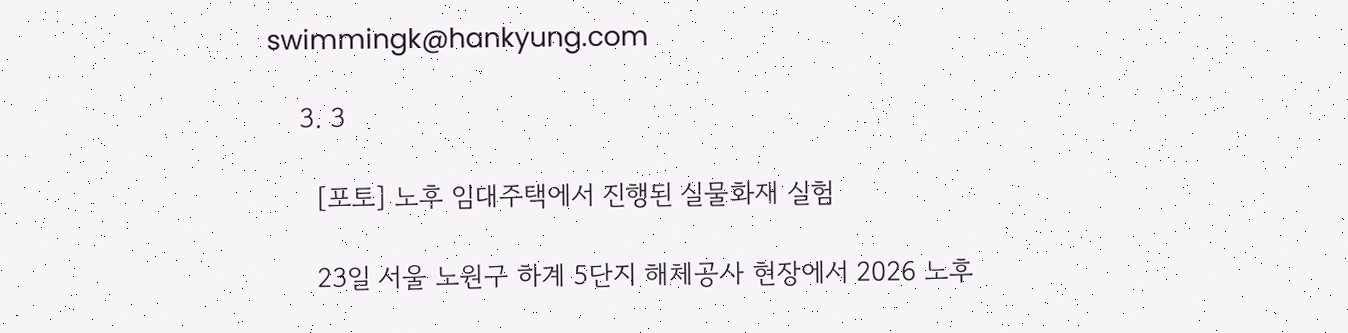swimmingk@hankyung.com

    3. 3

      [포토] 노후 임대주택에서 진행된 실물화재 실험

      23일 서울 노원구 하계 5단지 해체공사 현장에서 2026 노후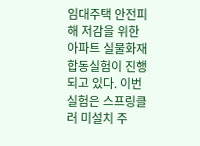임대주택 안전피해 저감을 위한 아파트 실물화재 합동실험이 진행되고 있다. 이번 실험은 스프링클러 미설치 주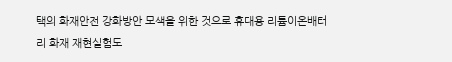택의 화재안전 강화방안 모색을 위한 것으로 휴대용 리튬이온배터리 화재 재현실험도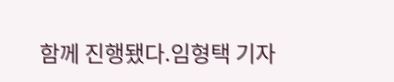함께 진행됐다.임형택 기자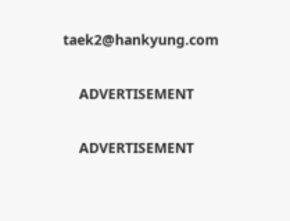taek2@hankyung.com

    ADVERTISEMENT

    ADVERTISEMENT